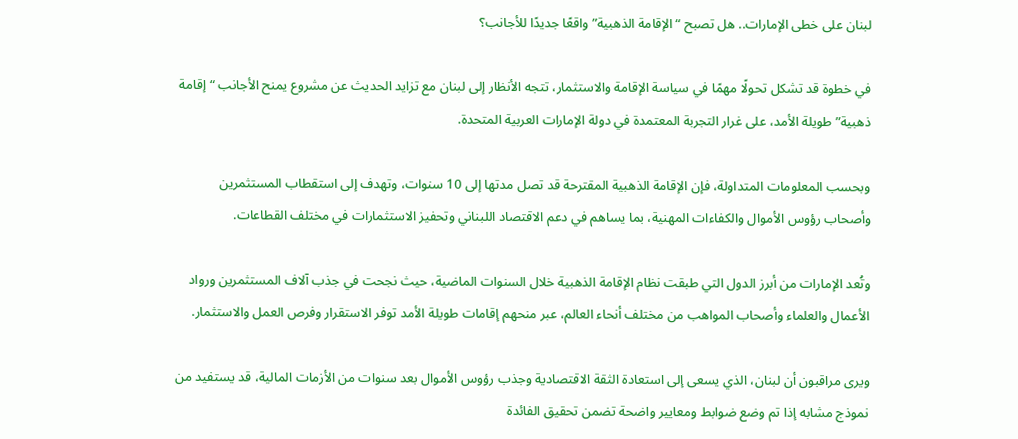لبنان على خطى الإمارات.. هل تصبح “الإقامة الذهبية” واقعًا جديدًا للأجانب؟

في خطوة قد تشكل تحولًا مهمًا في سياسة الإقامة والاستثمار، تتجه الأنظار إلى لبنان مع تزايد الحديث عن مشروع يمنح الأجانب “إقامة ذهبية” طويلة الأمد، على غرار التجربة المعتمدة في دولة الإمارات العربية المتحدة.

وبحسب المعلومات المتداولة، فإن الإقامة الذهبية المقترحة قد تصل مدتها إلى 10 سنوات، وتهدف إلى استقطاب المستثمرين وأصحاب رؤوس الأموال والكفاءات المهنية، بما يساهم في دعم الاقتصاد اللبناني وتحفيز الاستثمارات في مختلف القطاعات.

وتُعد الإمارات من أبرز الدول التي طبقت نظام الإقامة الذهبية خلال السنوات الماضية، حيث نجحت في جذب آلاف المستثمرين ورواد الأعمال والعلماء وأصحاب المواهب من مختلف أنحاء العالم، عبر منحهم إقامات طويلة الأمد توفر الاستقرار وفرص العمل والاستثمار.

ويرى مراقبون أن لبنان، الذي يسعى إلى استعادة الثقة الاقتصادية وجذب رؤوس الأموال بعد سنوات من الأزمات المالية، قد يستفيد من نموذج مشابه إذا تم وضع ضوابط ومعايير واضحة تضمن تحقيق الفائدة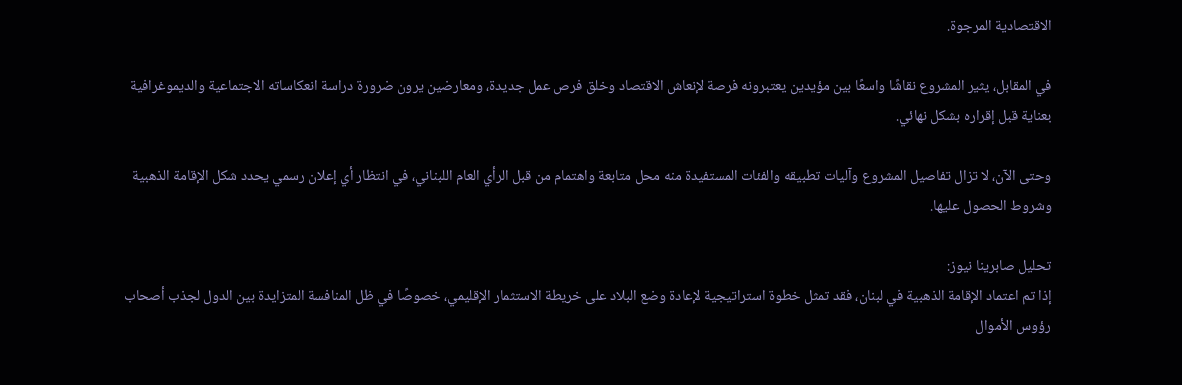الاقتصادية المرجوة.

في المقابل، يثير المشروع نقاشًا واسعًا بين مؤيدين يعتبرونه فرصة لإنعاش الاقتصاد وخلق فرص عمل جديدة، ومعارضين يرون ضرورة دراسة انعكاساته الاجتماعية والديموغرافية بعناية قبل إقراره بشكل نهائي.

وحتى الآن، لا تزال تفاصيل المشروع وآليات تطبيقه والفئات المستفيدة منه محل متابعة واهتمام من قبل الرأي العام اللبناني، في انتظار أي إعلان رسمي يحدد شكل الإقامة الذهبية وشروط الحصول عليها.

تحليل صابرينا نيوز:
إذا تم اعتماد الإقامة الذهبية في لبنان، فقد تمثل خطوة استراتيجية لإعادة وضع البلاد على خريطة الاستثمار الإقليمي، خصوصًا في ظل المنافسة المتزايدة بين الدول لجذب أصحاب رؤوس الأموال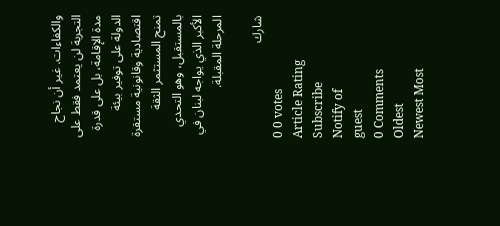والكفاءات. غير أن نجاح التجربة لن يعتمد فقط على مدة الإقامة، بل على قدرة الدولة على توفير بيئة اقتصادية وقانونية مستقرة تمنح المستثمر الثقة بالمستقبل، وهو التحدي الأكبر الذي يواجه لبنان في المرحلة المقبلة.

شارك
0 0 votes
Article Rating
Subscribe
Notify of
guest
0 Comments
Oldest
Newest Most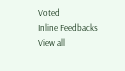Voted
Inline Feedbacks
View all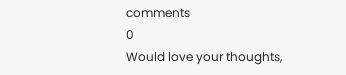comments
0
Would love your thoughts,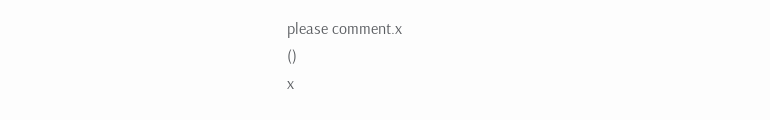please comment.x
()
x